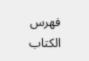فهرس الكتاب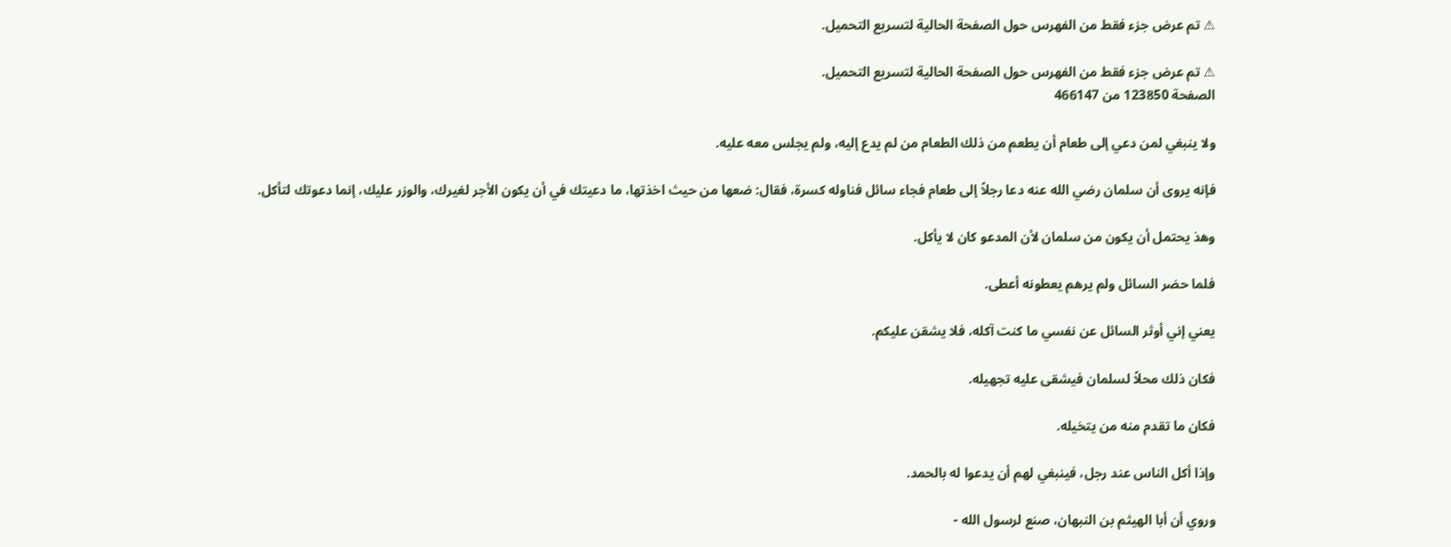⚠ تم عرض جزء فقط من الفهرس حول الصفحة الحالية لتسريع التحميل.

⚠ تم عرض جزء فقط من الفهرس حول الصفحة الحالية لتسريع التحميل.
الصفحة 123850 من 466147

ولا ينبغي لمن دعي إلى طعام أن يطعم من ذلك الطعام من لم يدع إليه، ولم يجلس معه عليه.

فإنه يروى أن سلمان رضي الله عنه دعا رجلاً إلى طعام فجاء سائل فناوله كسرة، فقال: ضعها من حيث اخذتها، ما دعيتك في أن يكون الأجر لغيرك، والوزر عليك، إنما دعوتك لتأكل.

وهذ يحتمل أن يكون من سلمان لأن المدعو كان لا يأكل.

فلما حضر السائل ولم يرهم يعطونه أعطى.

يعني إني أوثر السائل عن نفسي ما كنت آكله، فلا يشقن عليكم.

فكان ذلك محلاً لسلمان فيشقى عليه تجهيله.

فكان ما تقدم منه من يتخيله.

وإذا أكل الناس عند رجل، فينبغي لهم أن يدعوا له بالحمد.

وروي أن أبا الهيثم بن النبهان، صنع لرسول الله -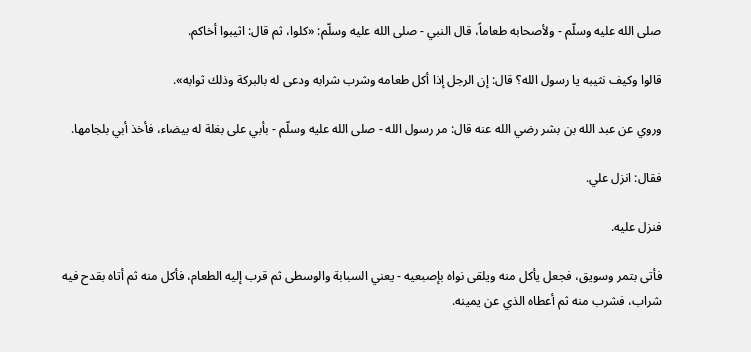صلى الله عليه وسلّم - ولأصحابه طعاماً، قال النبي - صلى الله عليه وسلّم: «كلوا، ثم قال: اثيبوا أخاكم.

قالوا وكيف نثيبه يا رسول الله؟ قال: إن الرجل إذا أكل طعامه وشرب شرابه ودعى له بالبركة وذلك ثوابه».

وروي عن عبد الله بن بشر رضي الله عنه قال: مر رسول الله - صلى الله عليه وسلّم - بأبي على بغلة له بيضاء، فأخذ أبي بلجامها.

فقال: انزل علي.

فنزل عليه.

فأتى بتمر وسويق، فجعل يأكل منه ويلقى نواه بإصبعيه - يعني السبابة والوسطى ثم قرب إليه الطعام، فأكل منه ثم أتاه بقدح فيه شراب، فشرب منه ثم أعطاه الذي عن يمينه.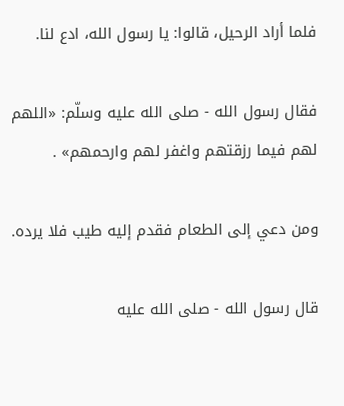فلما أراد الرحيل، قالوا: يا رسول الله، ادع لنا.

فقال رسول الله - صلى الله عليه وسلّم: «اللهم لهم فيما رزقتهم واغفر لهم وارحمهم» .

ومن دعي إلى الطعام فقدم إليه طيب فلا يرده.

قال رسول الله - صلى الله عليه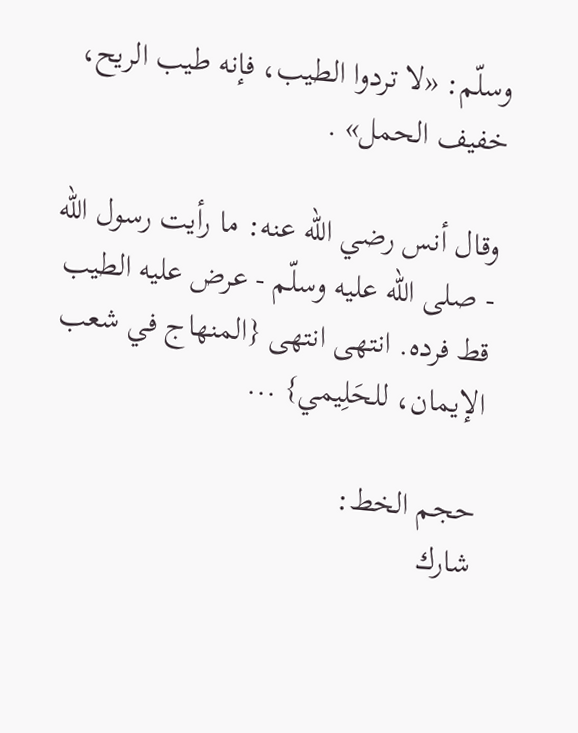وسلّم: «لا تردوا الطيب، فإنه طيب الريح، خفيف الحمل» .

وقال أنس رضي الله عنه: ما رأيت رسول الله - صلى الله عليه وسلّم - عرض عليه الطيب قط فرده. انتهى انتهى {المنهاج في شعب الإيمان، للحَلِيمي} ...

حجم الخط:
شارك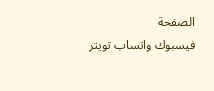الصفحة
فيسبوك واتساب تويتر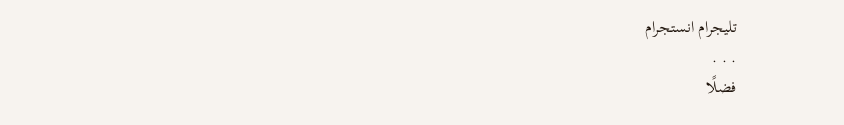تليجرام انستجرام
. . .
فضلًا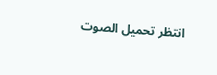انتظر تحميل الصوت